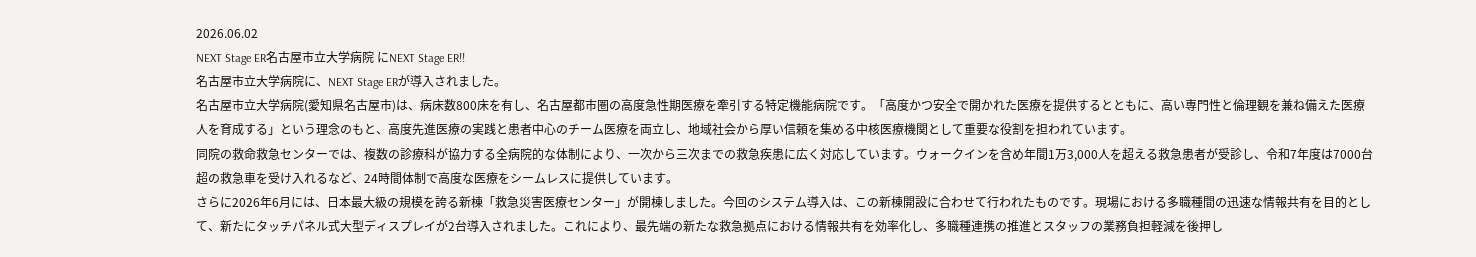2026.06.02
NEXT Stage ER名古屋市立大学病院 にNEXT Stage ER!!
名古屋市立大学病院に、NEXT Stage ERが導入されました。
名古屋市立大学病院(愛知県名古屋市)は、病床数800床を有し、名古屋都市圏の高度急性期医療を牽引する特定機能病院です。「高度かつ安全で開かれた医療を提供するとともに、高い専門性と倫理観を兼ね備えた医療人を育成する」という理念のもと、高度先進医療の実践と患者中心のチーム医療を両立し、地域社会から厚い信頼を集める中核医療機関として重要な役割を担われています。
同院の救命救急センターでは、複数の診療科が協力する全病院的な体制により、一次から三次までの救急疾患に広く対応しています。ウォークインを含め年間1万3,000人を超える救急患者が受診し、令和7年度は7000台超の救急車を受け入れるなど、24時間体制で高度な医療をシームレスに提供しています。
さらに2026年6月には、日本最大級の規模を誇る新棟「救急災害医療センター」が開棟しました。今回のシステム導入は、この新棟開設に合わせて行われたものです。現場における多職種間の迅速な情報共有を目的として、新たにタッチパネル式大型ディスプレイが2台導入されました。これにより、最先端の新たな救急拠点における情報共有を効率化し、多職種連携の推進とスタッフの業務負担軽減を後押し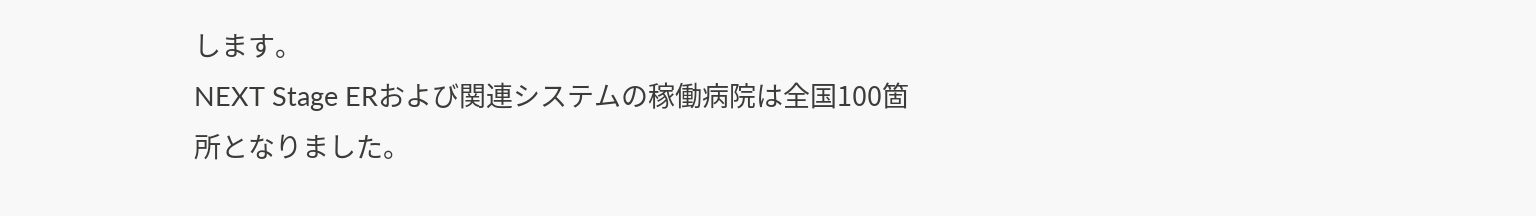します。
NEXT Stage ERおよび関連システムの稼働病院は全国100箇所となりました。